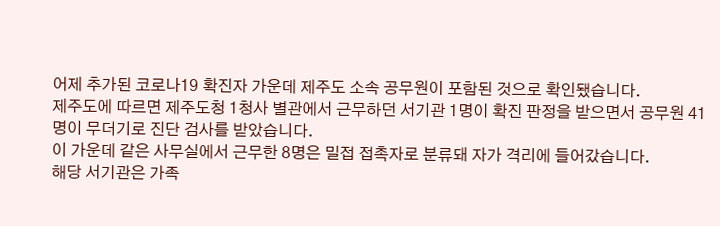어제 추가된 코로나19 확진자 가운데 제주도 소속 공무원이 포함된 것으로 확인됐습니다.
제주도에 따르면 제주도청 1청사 별관에서 근무하던 서기관 1명이 확진 판정을 받으면서 공무원 41명이 무더기로 진단 검사를 받았습니다.
이 가운데 같은 사무실에서 근무한 8명은 밀접 접촉자로 분류돼 자가 격리에 들어갔습니다.
해당 서기관은 가족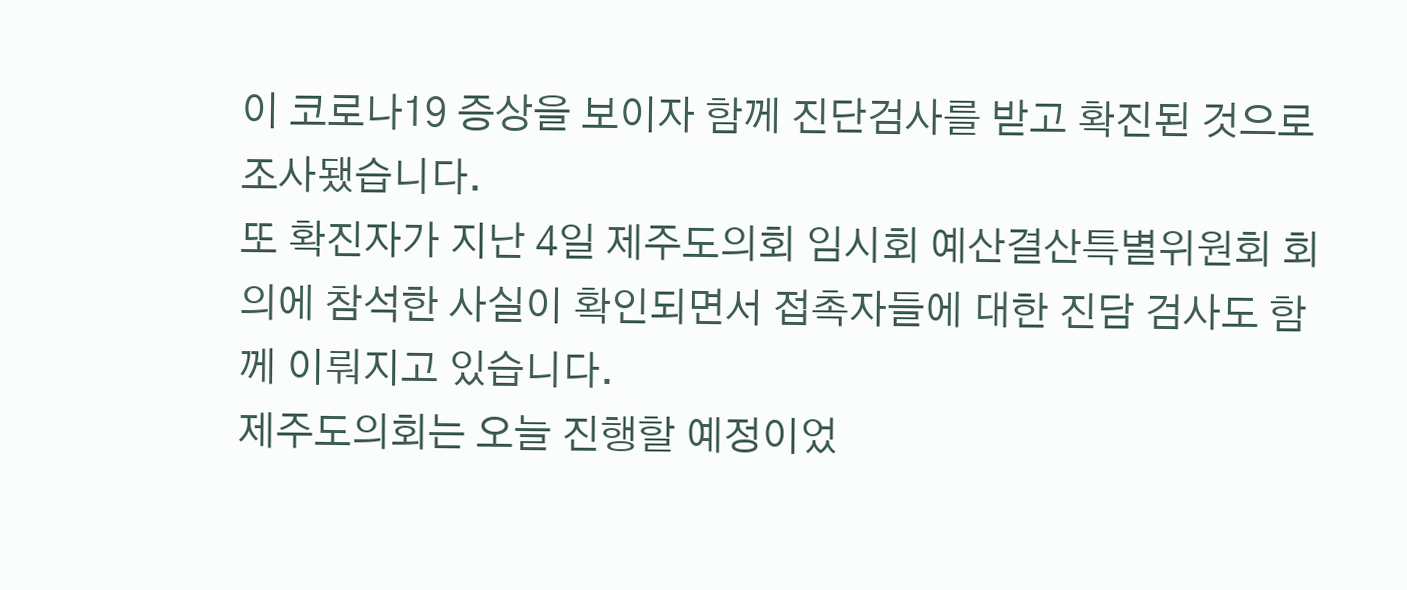이 코로나19 증상을 보이자 함께 진단검사를 받고 확진된 것으로 조사됐습니다.
또 확진자가 지난 4일 제주도의회 임시회 예산결산특별위원회 회의에 참석한 사실이 확인되면서 접촉자들에 대한 진담 검사도 함께 이뤄지고 있습니다.
제주도의회는 오늘 진행할 예정이었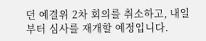던 예결위 2차 회의를 취소하고, 내일부터 심사를 재개할 예정입니다.